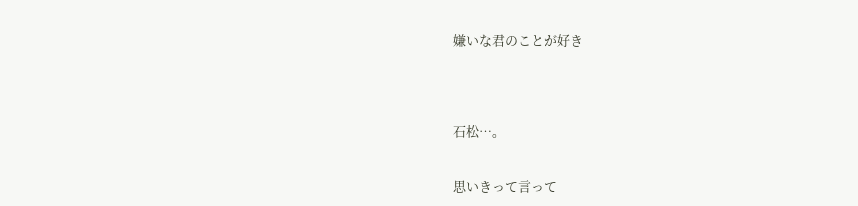嫌いな君のことが好き




石松…。


思いきって言って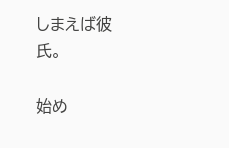しまえば彼氏。

始め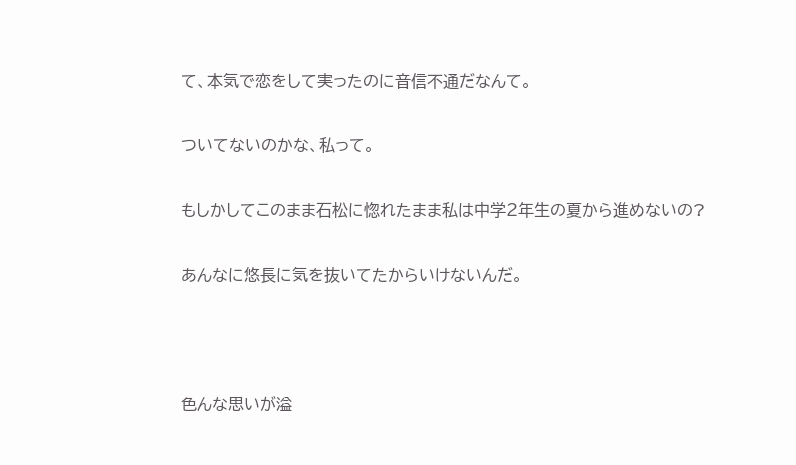て、本気で恋をして実ったのに音信不通だなんて。

ついてないのかな、私って。

もしかしてこのまま石松に惚れたまま私は中学2年生の夏から進めないの?

あんなに悠長に気を抜いてたからいけないんだ。



色んな思いが溢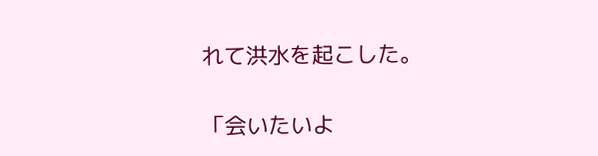れて洪水を起こした。

「会いたいよ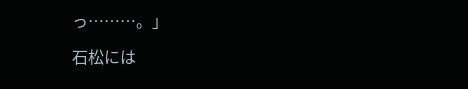っ………。」

石松には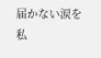届かない涙を私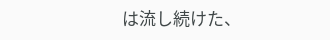は流し続けた、